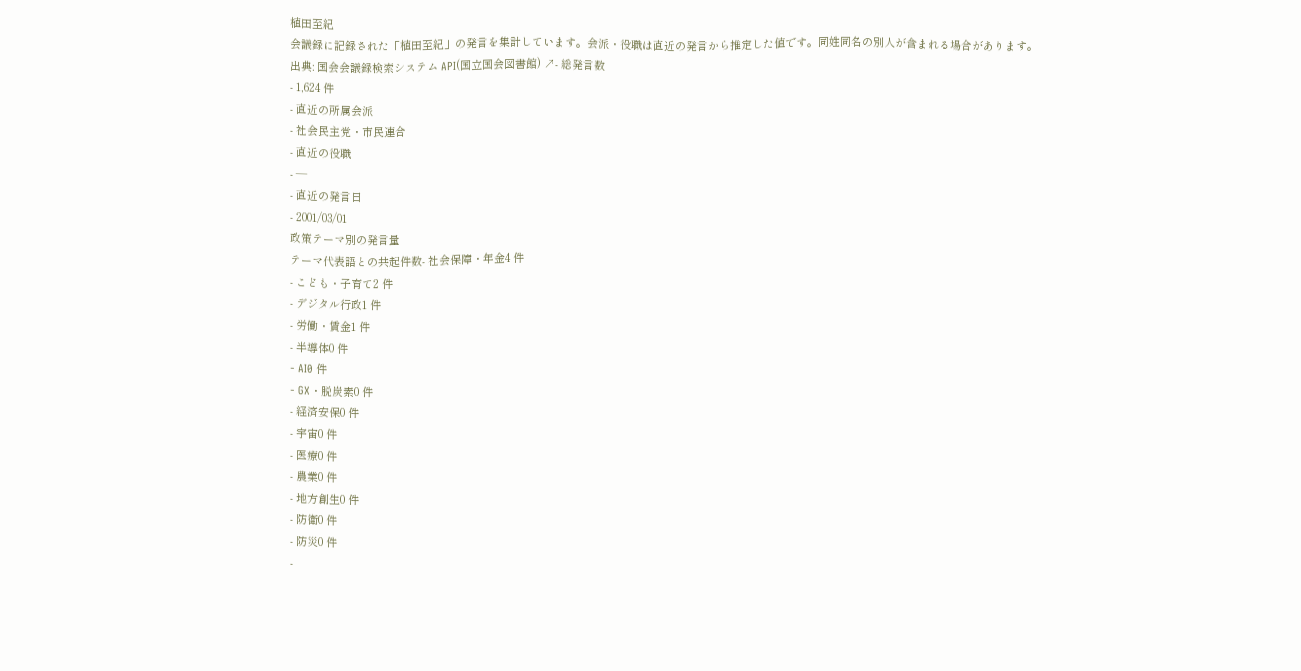植田至紀
会議録に記録された「植田至紀」の発言を集計しています。会派・役職は直近の発言から推定した値です。同姓同名の別人が含まれる場合があります。
出典: 国会会議録検索システム API(国立国会図書館) ↗- 総発言数
- 1,624 件
- 直近の所属会派
- 社会民主党・市民連合
- 直近の役職
- —
- 直近の発言日
- 2001/03/01
政策テーマ別の発言量
テーマ代表語との共起件数- 社会保障・年金4 件
- こども・子育て2 件
- デジタル行政1 件
- 労働・賃金1 件
- 半導体0 件
- AI0 件
- GX・脱炭素0 件
- 経済安保0 件
- 宇宙0 件
- 医療0 件
- 農業0 件
- 地方創生0 件
- 防衛0 件
- 防災0 件
-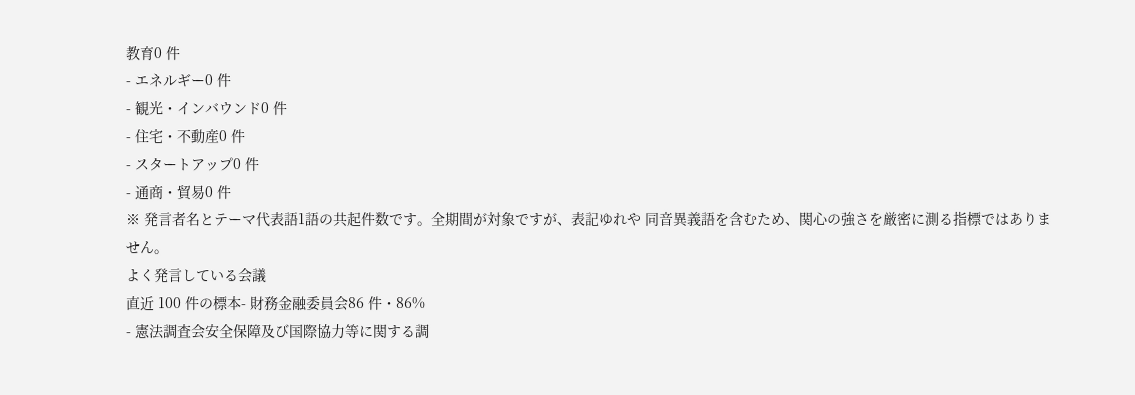教育0 件
- エネルギー0 件
- 観光・インバウンド0 件
- 住宅・不動産0 件
- スタートアップ0 件
- 通商・貿易0 件
※ 発言者名とテーマ代表語1語の共起件数です。全期間が対象ですが、表記ゆれや 同音異義語を含むため、関心の強さを厳密に測る指標ではありません。
よく発言している会議
直近 100 件の標本- 財務金融委員会86 件・86%
- 憲法調査会安全保障及び国際協力等に関する調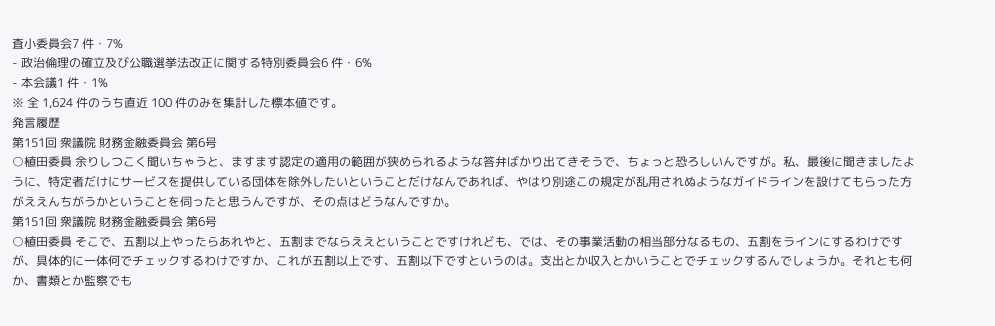査小委員会7 件・7%
- 政治倫理の確立及び公職選挙法改正に関する特別委員会6 件・6%
- 本会議1 件・1%
※ 全 1,624 件のうち直近 100 件のみを集計した標本値です。
発言履歴
第151回 衆議院 財務金融委員会 第6号
○植田委員 余りしつこく聞いちゃうと、ますます認定の適用の範囲が狭められるような答弁ばかり出てきそうで、ちょっと恐ろしいんですが。私、最後に聞きましたように、特定者だけにサービスを提供している団体を除外したいということだけなんであれば、やはり別途この規定が乱用されぬようなガイドラインを設けてもらった方がええんちがうかということを伺ったと思うんですが、その点はどうなんですか。
第151回 衆議院 財務金融委員会 第6号
○植田委員 そこで、五割以上やったらあれやと、五割までならええということですけれども、では、その事業活動の相当部分なるもの、五割をラインにするわけですが、具体的に一体何でチェックするわけですか、これが五割以上です、五割以下ですというのは。支出とか収入とかいうことでチェックするんでしょうか。それとも何か、書類とか監察でも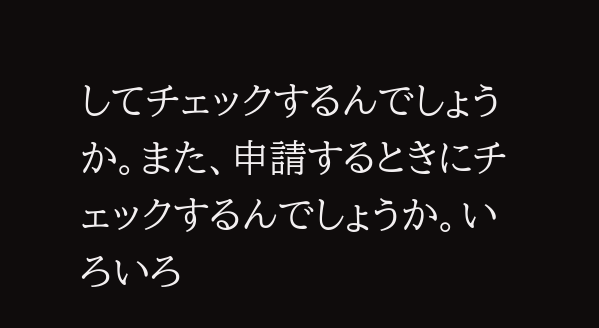してチェックするんでしょうか。また、申請するときにチェックするんでしょうか。いろいろ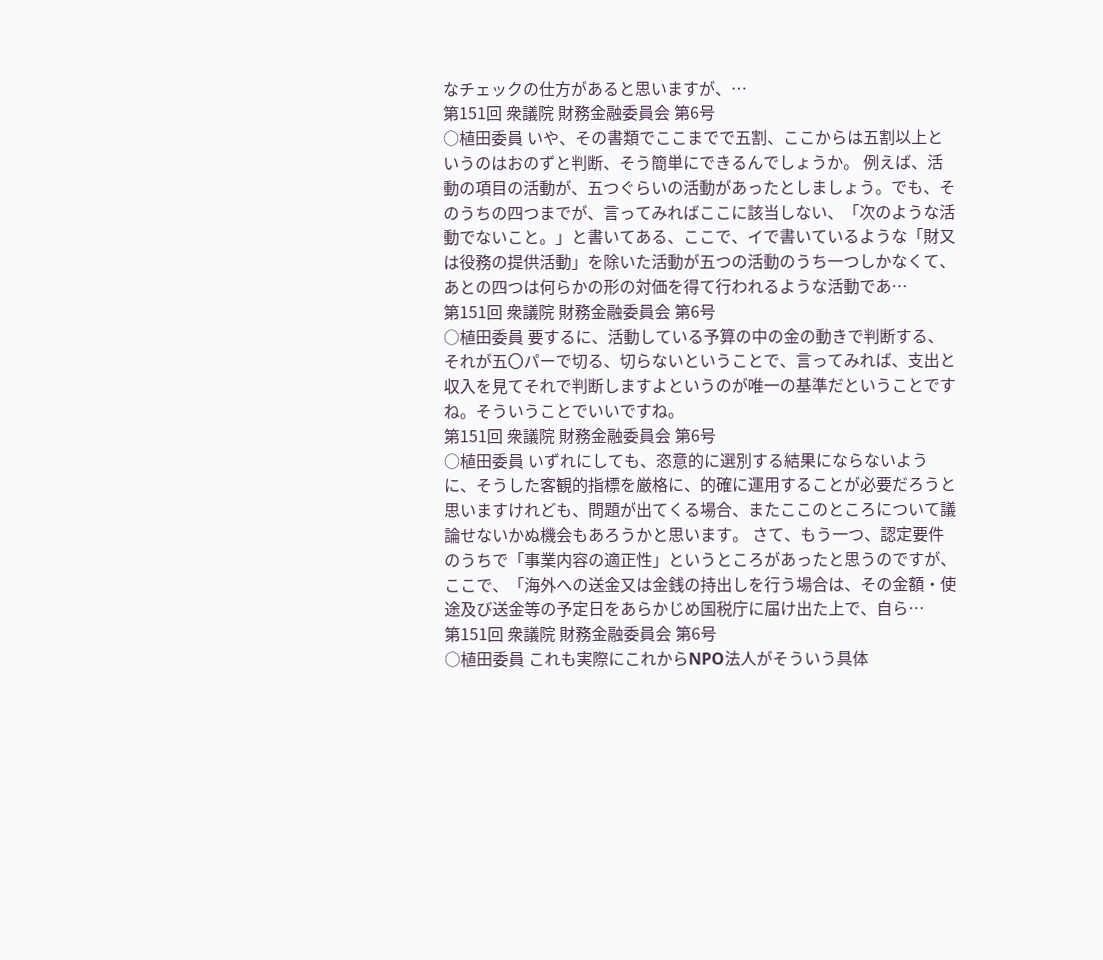なチェックの仕方があると思いますが、…
第151回 衆議院 財務金融委員会 第6号
○植田委員 いや、その書類でここまでで五割、ここからは五割以上というのはおのずと判断、そう簡単にできるんでしょうか。 例えば、活動の項目の活動が、五つぐらいの活動があったとしましょう。でも、そのうちの四つまでが、言ってみればここに該当しない、「次のような活動でないこと。」と書いてある、ここで、イで書いているような「財又は役務の提供活動」を除いた活動が五つの活動のうち一つしかなくて、あとの四つは何らかの形の対価を得て行われるような活動であ…
第151回 衆議院 財務金融委員会 第6号
○植田委員 要するに、活動している予算の中の金の動きで判断する、それが五〇パーで切る、切らないということで、言ってみれば、支出と収入を見てそれで判断しますよというのが唯一の基準だということですね。そういうことでいいですね。
第151回 衆議院 財務金融委員会 第6号
○植田委員 いずれにしても、恣意的に選別する結果にならないように、そうした客観的指標を厳格に、的確に運用することが必要だろうと思いますけれども、問題が出てくる場合、またここのところについて議論せないかぬ機会もあろうかと思います。 さて、もう一つ、認定要件のうちで「事業内容の適正性」というところがあったと思うのですが、ここで、「海外への送金又は金銭の持出しを行う場合は、その金額・使途及び送金等の予定日をあらかじめ国税庁に届け出た上で、自ら…
第151回 衆議院 財務金融委員会 第6号
○植田委員 これも実際にこれからNPO法人がそういう具体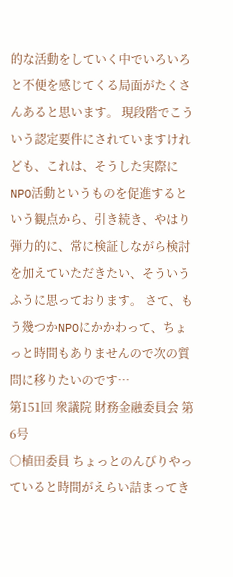的な活動をしていく中でいろいろと不便を感じてくる局面がたくさんあると思います。 現段階でこういう認定要件にされていますけれども、これは、そうした実際にNPO活動というものを促進するという観点から、引き続き、やはり弾力的に、常に検証しながら検討を加えていただきたい、そういうふうに思っております。 さて、もう幾つかNPOにかかわって、ちょっと時間もありませんので次の質問に移りたいのです…
第151回 衆議院 財務金融委員会 第6号
○植田委員 ちょっとのんびりやっていると時間がえらい詰まってき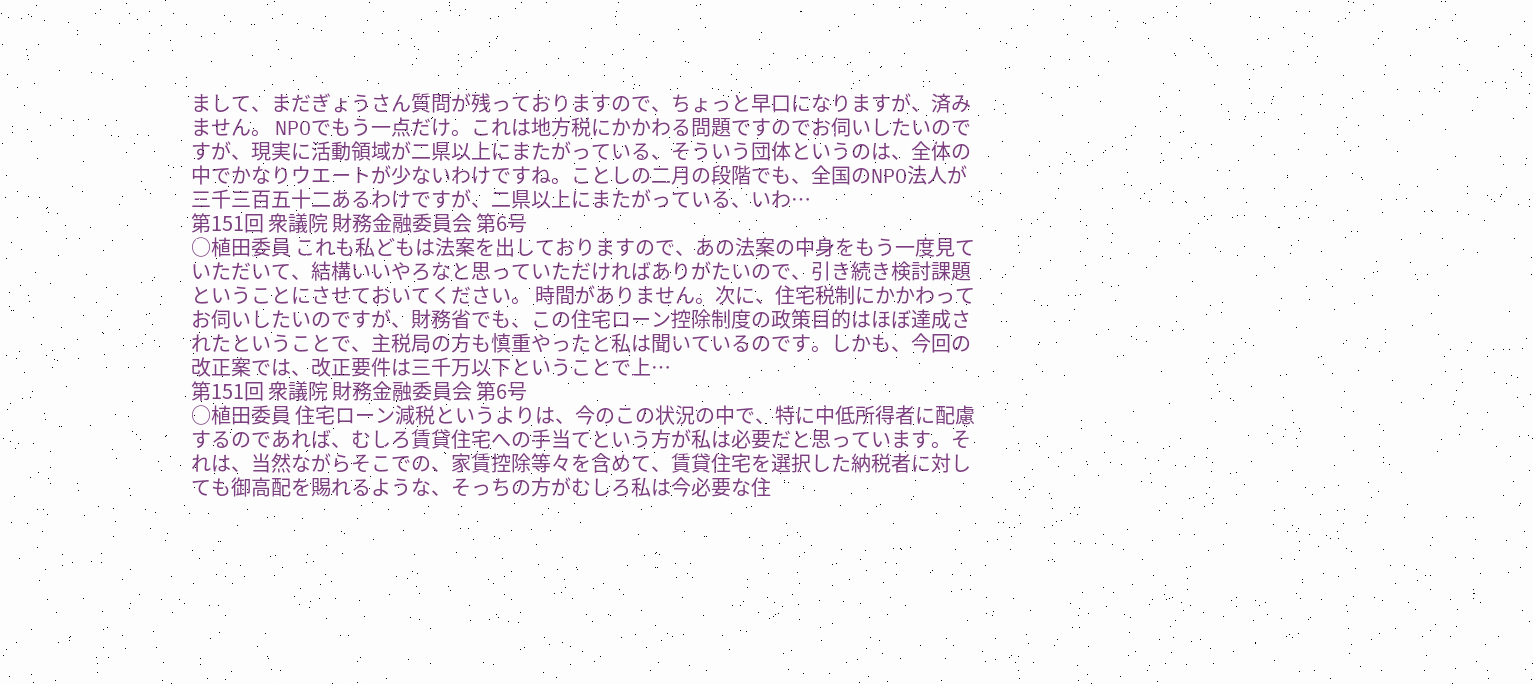まして、まだぎょうさん質問が残っておりますので、ちょっと早口になりますが、済みません。 NPOでもう一点だけ。これは地方税にかかわる問題ですのでお伺いしたいのですが、現実に活動領域が二県以上にまたがっている、そういう団体というのは、全体の中でかなりウエートが少ないわけですね。ことしの二月の段階でも、全国のNPO法人が三千三百五十二あるわけですが、二県以上にまたがっている、いわ…
第151回 衆議院 財務金融委員会 第6号
○植田委員 これも私どもは法案を出しておりますので、あの法案の中身をもう一度見ていただいて、結構いいやろなと思っていただければありがたいので、引き続き検討課題ということにさせておいてください。 時間がありません。次に、住宅税制にかかわってお伺いしたいのですが、財務省でも、この住宅ローン控除制度の政策目的はほぼ達成されたということで、主税局の方も慎重やったと私は聞いているのです。しかも、今回の改正案では、改正要件は三千万以下ということで上…
第151回 衆議院 財務金融委員会 第6号
○植田委員 住宅ローン減税というよりは、今のこの状況の中で、特に中低所得者に配慮するのであれば、むしろ賃貸住宅への手当てという方が私は必要だと思っています。それは、当然ながらそこでの、家賃控除等々を含めて、賃貸住宅を選択した納税者に対しても御高配を賜れるような、そっちの方がむしろ私は今必要な住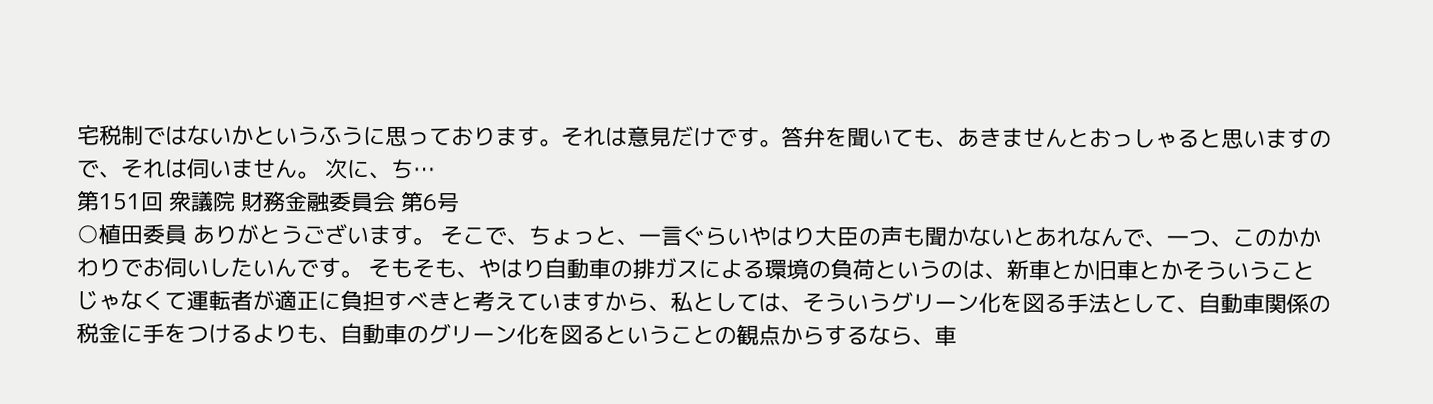宅税制ではないかというふうに思っております。それは意見だけです。答弁を聞いても、あきませんとおっしゃると思いますので、それは伺いません。 次に、ち…
第151回 衆議院 財務金融委員会 第6号
○植田委員 ありがとうございます。 そこで、ちょっと、一言ぐらいやはり大臣の声も聞かないとあれなんで、一つ、このかかわりでお伺いしたいんです。 そもそも、やはり自動車の排ガスによる環境の負荷というのは、新車とか旧車とかそういうことじゃなくて運転者が適正に負担すべきと考えていますから、私としては、そういうグリーン化を図る手法として、自動車関係の税金に手をつけるよりも、自動車のグリーン化を図るということの観点からするなら、車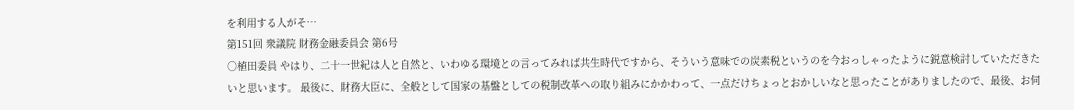を利用する人がそ…
第151回 衆議院 財務金融委員会 第6号
○植田委員 やはり、二十一世紀は人と自然と、いわゆる環境との言ってみれば共生時代ですから、そういう意味での炭素税というのを今おっしゃったように鋭意検討していただきたいと思います。 最後に、財務大臣に、全般として国家の基盤としての税制改革への取り組みにかかわって、一点だけちょっとおかしいなと思ったことがありましたので、最後、お伺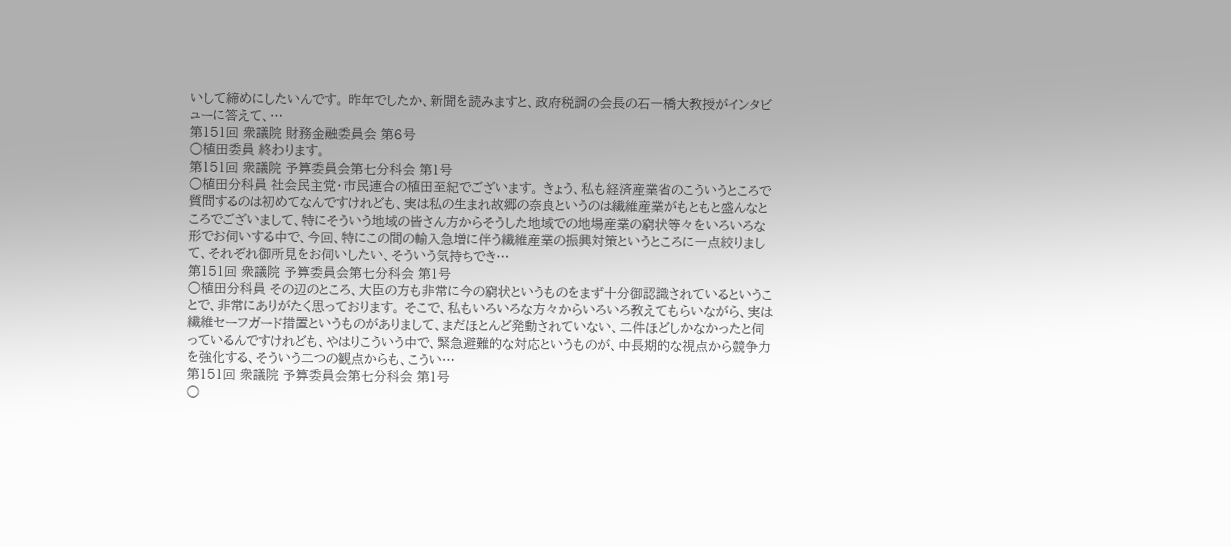いして締めにしたいんです。 昨年でしたか、新聞を読みますと、政府税調の会長の石一橋大教授がインタビューに答えて、…
第151回 衆議院 財務金融委員会 第6号
○植田委員 終わります。
第151回 衆議院 予算委員会第七分科会 第1号
○植田分科員 社会民主党・市民連合の植田至紀でございます。 きょう、私も経済産業省のこういうところで質問するのは初めてなんですけれども、実は私の生まれ故郷の奈良というのは繊維産業がもともと盛んなところでございまして、特にそういう地域の皆さん方からそうした地域での地場産業の窮状等々をいろいろな形でお伺いする中で、今回、特にこの間の輸入急増に伴う繊維産業の振興対策というところに一点絞りまして、それぞれ御所見をお伺いしたい、そういう気持ちでき…
第151回 衆議院 予算委員会第七分科会 第1号
○植田分科員 その辺のところ、大臣の方も非常に今の窮状というものをまず十分御認識されているということで、非常にありがたく思っております。 そこで、私もいろいろな方々からいろいろ教えてもらいながら、実は繊維セーフガード措置というものがありまして、まだほとんど発動されていない、二件ほどしかなかったと伺っているんですけれども、やはりこういう中で、緊急避難的な対応というものが、中長期的な視点から競争力を強化する、そういう二つの観点からも、こうい…
第151回 衆議院 予算委員会第七分科会 第1号
○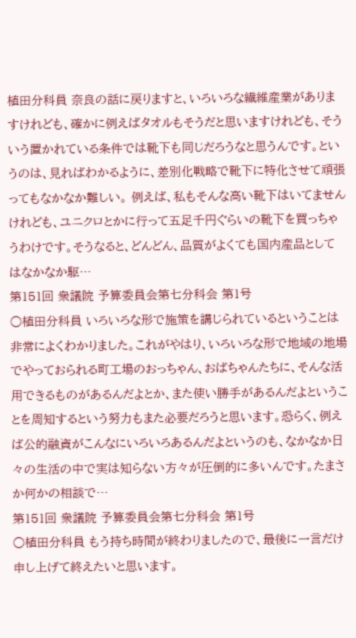植田分科員 奈良の話に戻りますと、いろいろな繊維産業がありますけれども、確かに例えばタオルもそうだと思いますけれども、そういう置かれている条件では靴下も同じだろうなと思うんです。というのは、見ればわかるように、差別化戦略で靴下に特化させて頑張ってもなかなか難しい。 例えば、私もそんな高い靴下はいてませんけれども、ユニクロとかに行って五足千円ぐらいの靴下を買っちゃうわけです。そうなると、どんどん、品質がよくても国内産品としてはなかなか駆…
第151回 衆議院 予算委員会第七分科会 第1号
○植田分科員 いろいろな形で施策を講じられているということは非常によくわかりました。これがやはり、いろいろな形で地域の地場でやっておられる町工場のおっちゃん、おばちゃんたちに、そんな活用できるものがあるんだよとか、また使い勝手があるんだよということを周知するという努力もまた必要だろうと思います。恐らく、例えば公的融資がこんなにいろいろあるんだよというのも、なかなか日々の生活の中で実は知らない方々が圧倒的に多いんです。たまさか何かの相談で…
第151回 衆議院 予算委員会第七分科会 第1号
○植田分科員 もう持ち時間が終わりましたので、最後に一言だけ申し上げて終えたいと思います。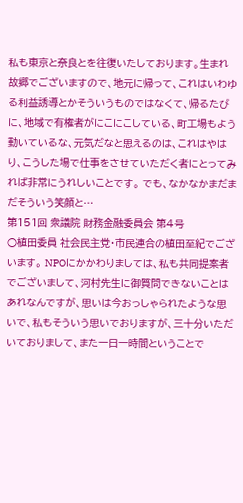私も東京と奈良とを往復いたしております。生まれ故郷でございますので、地元に帰って、これはいわゆる利益誘導とかそういうものではなくて、帰るたびに、地域で有権者がにこにこしている、町工場もよう動いているな、元気だなと思えるのは、これはやはり、こうした場で仕事をさせていただく者にとってみれば非常にうれしいことです。 でも、なかなかまだまだそういう笑顔と…
第151回 衆議院 財務金融委員会 第4号
○植田委員 社会民主党・市民連合の植田至紀でございます。 NPOにかかわりましては、私も共同提案者でございまして、河村先生に御質問できないことはあれなんですが、思いは今おっしゃられたような思いで、私もそういう思いでおりますが、三十分いただいておりまして、また一日一時間ということで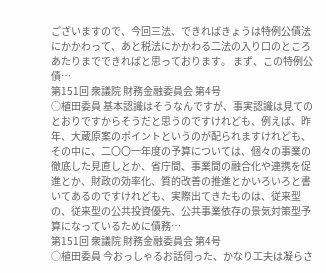ございますので、今回三法、できればきょうは特例公債法にかかわって、あと税法にかかわる二法の入り口のところあたりまでできればと思っております。 まず、この特例公債…
第151回 衆議院 財務金融委員会 第4号
○植田委員 基本認識はそうなんですが、事実認識は見てのとおりですからそうだと思うのですけれども、例えば、昨年、大蔵原案のポイントというのが配られますけれども、その中に、二〇〇一年度の予算については、個々の事業の徹底した見直しとか、省庁間、事業間の融合化や連携を促進とか、財政の効率化、質的改善の推進とかいろいろと書いてあるのですけれども、実際出てきたものは、従来型の、従来型の公共投資優先、公共事業依存の景気対策型予算になっているために債務…
第151回 衆議院 財務金融委員会 第4号
○植田委員 今おっしゃるお話伺った、かなり工夫は凝らさ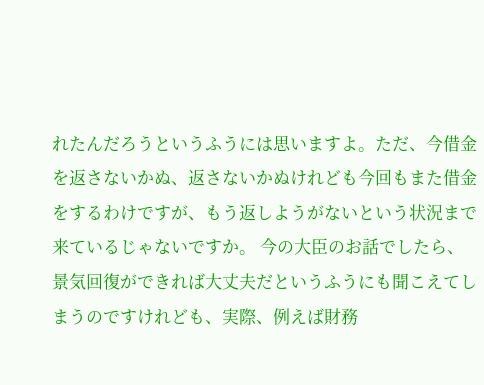れたんだろうというふうには思いますよ。ただ、今借金を返さないかぬ、返さないかぬけれども今回もまた借金をするわけですが、もう返しようがないという状況まで来ているじゃないですか。 今の大臣のお話でしたら、景気回復ができれば大丈夫だというふうにも聞こえてしまうのですけれども、実際、例えば財務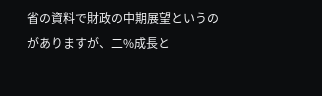省の資料で財政の中期展望というのがありますが、二%成長と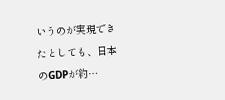いうのが実現できたとしても、日本のGDPが約…